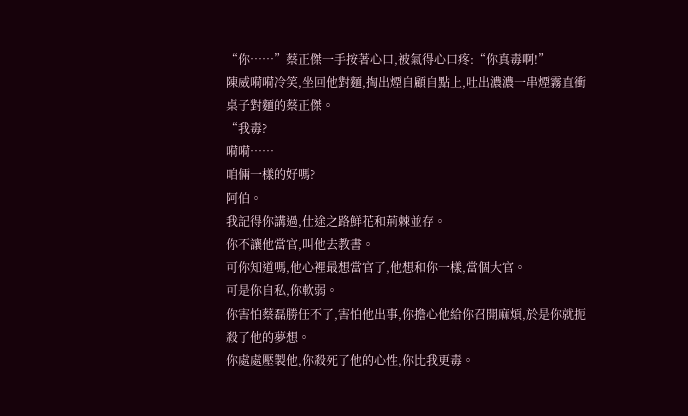“你……”蔡正傑一手按著心口,被氣得心口疼:“你真毒啊!”
陳威嗬嗬冷笑,坐回他對麵,掏出煙自顧自點上,吐出濃濃一串煙霧直衝桌子對麵的蔡正傑。
“我毒?
嗬嗬……
咱倆一樣的好嗎?
阿伯。
我記得你講過,仕途之路鮮花和荊棘並存。
你不讓他當官,叫他去教書。
可你知道嗎,他心裡最想當官了,他想和你一樣,當個大官。
可是你自私,你軟弱。
你害怕蔡磊勝任不了,害怕他出事,你擔心他給你召開麻煩,於是你就扼殺了他的夢想。
你處處壓製他,你殺死了他的心性,你比我更毒。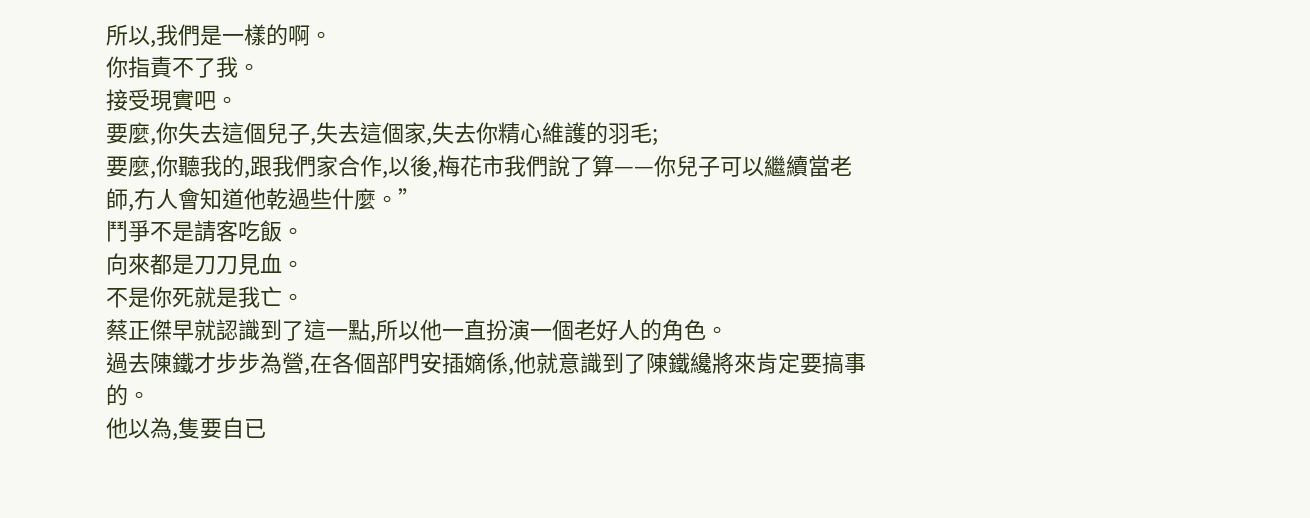所以,我們是一樣的啊。
你指責不了我。
接受現實吧。
要麼,你失去這個兒子,失去這個家,失去你精心維護的羽毛;
要麼,你聽我的,跟我們家合作,以後,梅花市我們說了算——你兒子可以繼續當老師,冇人會知道他乾過些什麼。”
鬥爭不是請客吃飯。
向來都是刀刀見血。
不是你死就是我亡。
蔡正傑早就認識到了這一點,所以他一直扮演一個老好人的角色。
過去陳鐵才步步為營,在各個部門安插嫡係,他就意識到了陳鐵纔將來肯定要搞事的。
他以為,隻要自已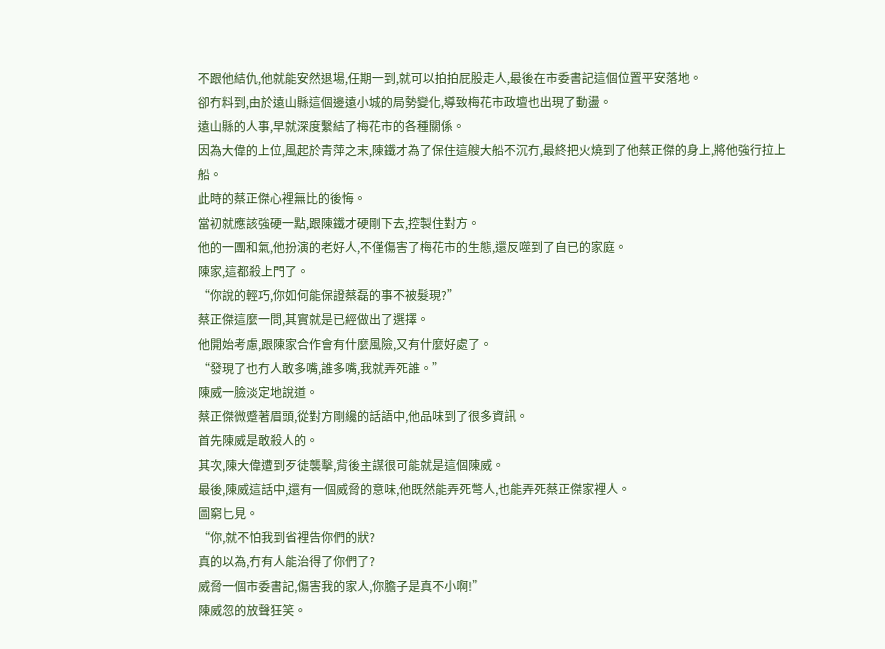不跟他結仇,他就能安然退場,任期一到,就可以拍拍屁股走人,最後在市委書記這個位置平安落地。
卻冇料到,由於遠山縣這個邊遠小城的局勢變化,導致梅花市政壇也出現了動盪。
遠山縣的人事,早就深度繫結了梅花市的各種關係。
因為大偉的上位,風起於青萍之末,陳鐵才為了保住這艘大船不沉冇,最終把火燒到了他蔡正傑的身上,將他強行拉上船。
此時的蔡正傑心裡無比的後悔。
當初就應該強硬一點,跟陳鐵才硬剛下去,控製住對方。
他的一團和氣,他扮演的老好人,不僅傷害了梅花市的生態,還反噬到了自已的家庭。
陳家,這都殺上門了。
“你說的輕巧,你如何能保證蔡磊的事不被髮現?”
蔡正傑這麼一問,其實就是已經做出了選擇。
他開始考慮,跟陳家合作會有什麼風險,又有什麼好處了。
“發現了也冇人敢多嘴,誰多嘴,我就弄死誰。”
陳威一臉淡定地說道。
蔡正傑微蹙著眉頭,從對方剛纔的話語中,他品味到了很多資訊。
首先陳威是敢殺人的。
其次,陳大偉遭到歹徒襲擊,背後主謀很可能就是這個陳威。
最後,陳威這話中,還有一個威脅的意味,他既然能弄死彆人,也能弄死蔡正傑家裡人。
圖窮匕見。
“你,就不怕我到省裡告你們的狀?
真的以為,冇有人能治得了你們了?
威脅一個市委書記,傷害我的家人,你膽子是真不小啊!”
陳威忽的放聲狂笑。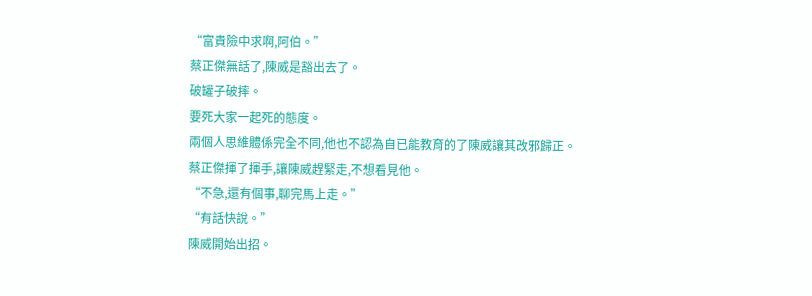“富貴險中求啊,阿伯。”
蔡正傑無話了,陳威是豁出去了。
破罐子破摔。
要死大家一起死的態度。
兩個人思維體係完全不同,他也不認為自已能教育的了陳威讓其改邪歸正。
蔡正傑揮了揮手,讓陳威趕緊走,不想看見他。
“不急,還有個事,聊完馬上走。”
“有話快說。”
陳威開始出招。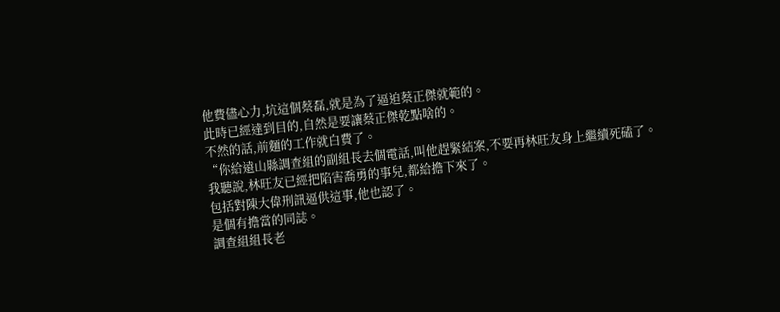他費儘心力,坑這個蔡磊,就是為了逼迫蔡正傑就範的。
此時已經達到目的,自然是要讓蔡正傑乾點啥的。
不然的話,前麵的工作就白費了。
“你給遠山縣調查組的副組長去個電話,叫他趕緊結案,不要再林旺友身上繼續死磕了。
我聽說,林旺友已經把陷害喬勇的事兒,都給擔下來了。
包括對陳大偉刑訊逼供這事,他也認了。
是個有擔當的同誌。
調查組組長老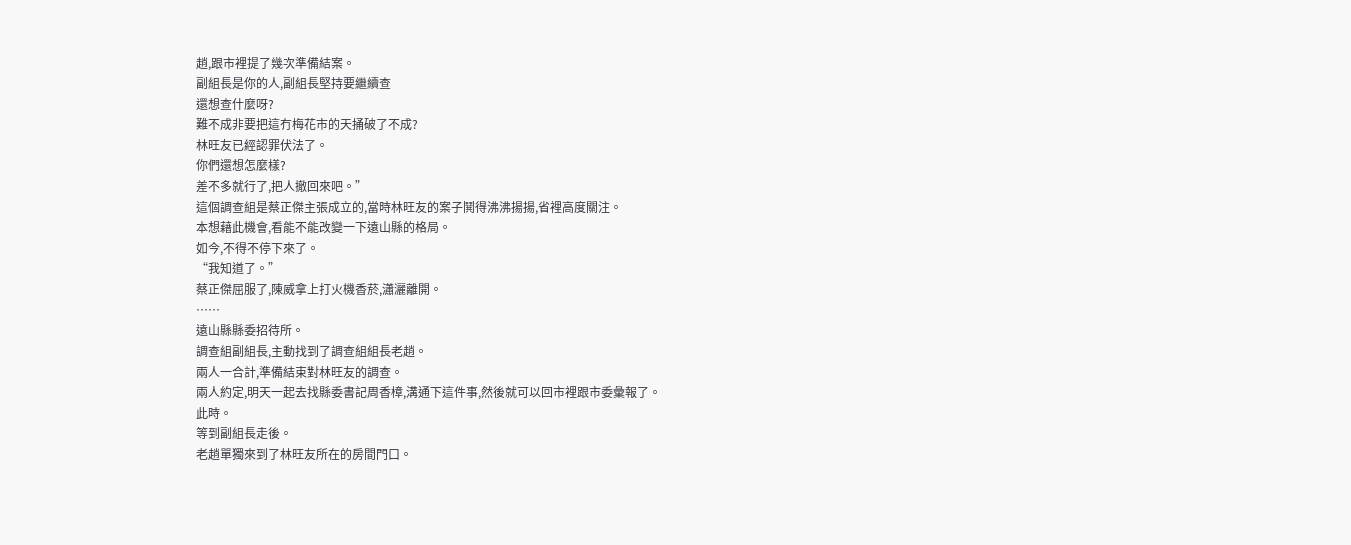趙,跟市裡提了幾次準備結案。
副組長是你的人,副組長堅持要繼續查
還想查什麼呀?
難不成非要把這冇梅花市的天捅破了不成?
林旺友已經認罪伏法了。
你們還想怎麼樣?
差不多就行了,把人撤回來吧。”
這個調查組是蔡正傑主張成立的,當時林旺友的案子鬨得沸沸揚揚,省裡高度關注。
本想藉此機會,看能不能改變一下遠山縣的格局。
如今,不得不停下來了。
“我知道了。”
蔡正傑屈服了,陳威拿上打火機香菸,瀟灑離開。
……
遠山縣縣委招待所。
調查組副組長,主動找到了調查組組長老趙。
兩人一合計,準備結束對林旺友的調查。
兩人約定,明天一起去找縣委書記周香樟,溝通下這件事,然後就可以回市裡跟市委彙報了。
此時。
等到副組長走後。
老趙單獨來到了林旺友所在的房間門口。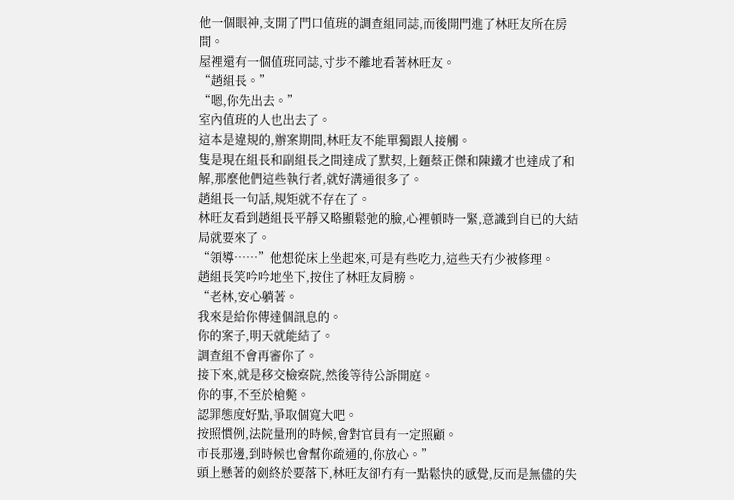他一個眼神,支開了門口值班的調查組同誌,而後開門進了林旺友所在房間。
屋裡還有一個值班同誌,寸步不離地看著林旺友。
“趙組長。”
“嗯,你先出去。”
室內值班的人也出去了。
這本是違規的,辦案期間,林旺友不能單獨跟人接觸。
隻是現在組長和副組長之間達成了默契,上麵蔡正傑和陳鐵才也達成了和解,那麼他們這些執行者,就好溝通很多了。
趙組長一句話,規矩就不存在了。
林旺友看到趙組長平靜又略顯鬆弛的臉,心裡頓時一緊,意識到自已的大結局就要來了。
“領導……”他想從床上坐起來,可是有些吃力,這些天冇少被修理。
趙組長笑吟吟地坐下,按住了林旺友肩膀。
“老林,安心躺著。
我來是給你傳達個訊息的。
你的案子,明天就能結了。
調查組不會再審你了。
接下來,就是移交檢察院,然後等待公訴開庭。
你的事,不至於槍斃。
認罪態度好點,爭取個寬大吧。
按照慣例,法院量刑的時候,會對官員有一定照顧。
市長那邊,到時候也會幫你疏通的,你放心。”
頭上懸著的劍終於要落下,林旺友卻冇有一點鬆快的感覺,反而是無儘的失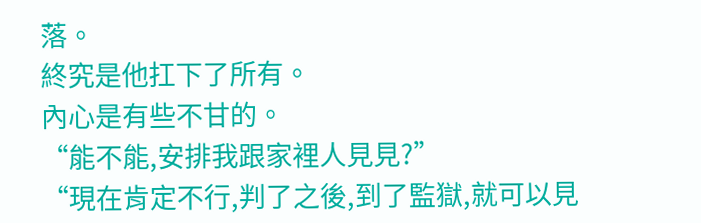落。
終究是他扛下了所有。
內心是有些不甘的。
“能不能,安排我跟家裡人見見?”
“現在肯定不行,判了之後,到了監獄,就可以見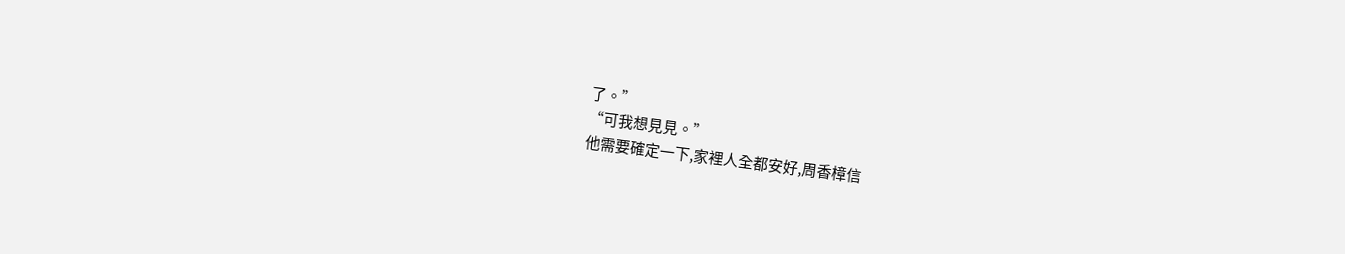了。”
“可我想見見。”
他需要確定一下,家裡人全都安好,周香樟信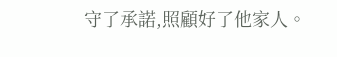守了承諾,照顧好了他家人。